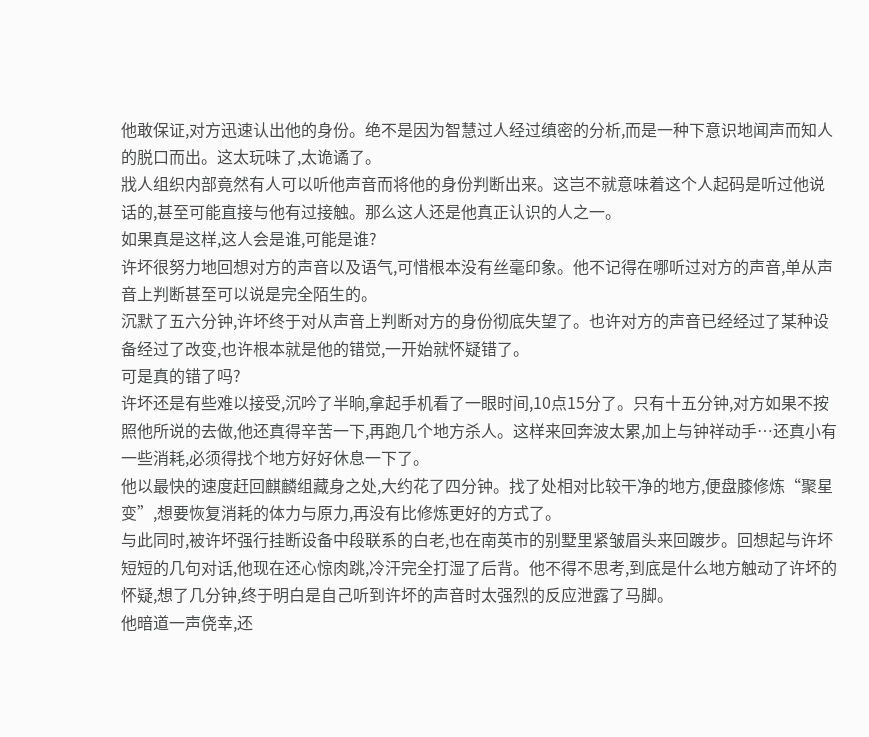他敢保证,对方迅速认出他的身份。绝不是因为智慧过人经过缜密的分析,而是一种下意识地闻声而知人的脱口而出。这太玩味了,太诡谲了。
戕人组织内部竟然有人可以听他声音而将他的身份判断出来。这岂不就意味着这个人起码是听过他说话的,甚至可能直接与他有过接触。那么这人还是他真正认识的人之一。
如果真是这样,这人会是谁,可能是谁?
许坏很努力地回想对方的声音以及语气,可惜根本没有丝毫印象。他不记得在哪听过对方的声音,单从声音上判断甚至可以说是完全陌生的。
沉默了五六分钟,许坏终于对从声音上判断对方的身份彻底失望了。也许对方的声音已经经过了某种设备经过了改变,也许根本就是他的错觉,一开始就怀疑错了。
可是真的错了吗?
许坏还是有些难以接受,沉吟了半晌,拿起手机看了一眼时间,10点15分了。只有十五分钟,对方如果不按照他所说的去做,他还真得辛苦一下,再跑几个地方杀人。这样来回奔波太累,加上与钟祥动手…还真小有一些消耗,必须得找个地方好好休息一下了。
他以最快的速度赶回麒麟组藏身之处,大约花了四分钟。找了处相对比较干净的地方,便盘膝修炼“聚星变”,想要恢复消耗的体力与原力,再没有比修炼更好的方式了。
与此同时,被许坏强行挂断设备中段联系的白老,也在南英市的别墅里紧皱眉头来回踱步。回想起与许坏短短的几句对话,他现在还心惊肉跳,冷汗完全打湿了后背。他不得不思考,到底是什么地方触动了许坏的怀疑,想了几分钟,终于明白是自己听到许坏的声音时太强烈的反应泄露了马脚。
他暗道一声侥幸,还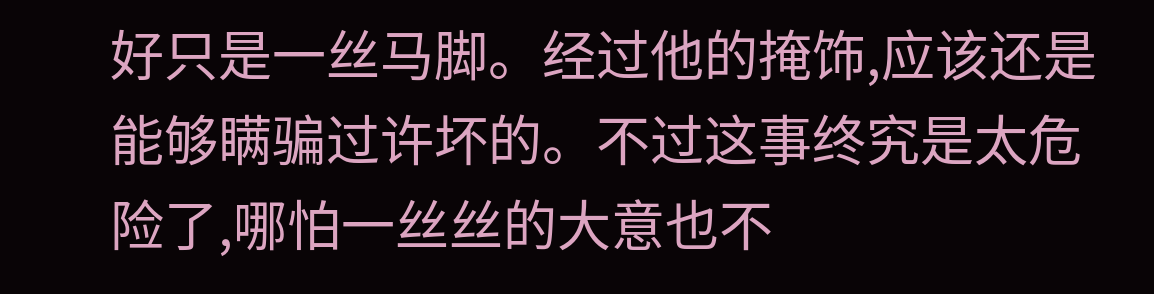好只是一丝马脚。经过他的掩饰,应该还是能够瞒骗过许坏的。不过这事终究是太危险了,哪怕一丝丝的大意也不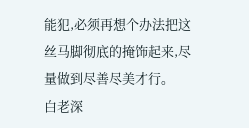能犯,必须再想个办法把这丝马脚彻底的掩饰起来,尽量做到尽善尽美才行。
白老深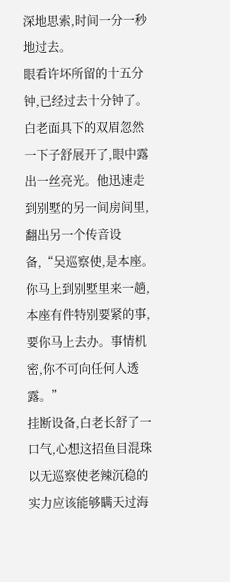深地思索,时间一分一秒地过去。
眼看许坏所留的十五分钟,已经过去十分钟了。
白老面具下的双眉忽然一下子舒展开了,眼中露出一丝亮光。他迅速走到别墅的另一间房间里,翻出另一个传音设备,“吴巡察使,是本座。你马上到别墅里来一趟,本座有件特别要紧的事,要你马上去办。事情机密,你不可向任何人透露。”
挂断设备,白老长舒了一口气,心想这招鱼目混珠以无巡察使老辣沉稳的实力应该能够瞒天过海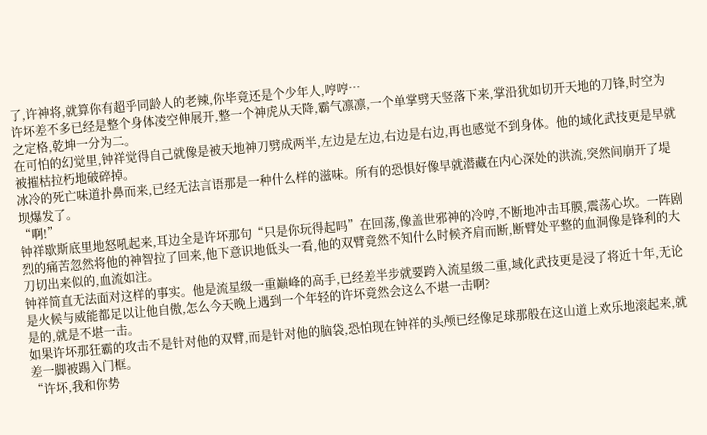了,许神将,就算你有超乎同龄人的老辣,你毕竟还是个少年人,哼哼…
许坏差不多已经是整个身体凌空伸展开,整一个神虎从天降,霸气凛凛,一个单掌劈天竖落下来,掌沿犹如切开天地的刀锋,时空为之定格,乾坤一分为二。
在可怕的幻觉里,钟祥觉得自己就像是被天地神刀劈成两半,左边是左边,右边是右边,再也感觉不到身体。他的域化武技更是早就被摧枯拉朽地破碎掉。
冰冷的死亡味道扑鼻而来,已经无法言语那是一种什么样的滋味。所有的恐惧好像早就潜藏在内心深处的洪流,突然间崩开了堤坝爆发了。
“啊!”
钟祥歇斯底里地怒吼起来,耳边全是许坏那句“只是你玩得起吗”在回荡,像盖世邪神的冷哼,不断地冲击耳膜,震荡心坎。一阵剧烈的痛苦忽然将他的神智拉了回来,他下意识地低头一看,他的双臂竟然不知什么时候齐肩而断,断臂处平整的血洞像是锋利的大刀切出来似的,血流如注。
钟祥简直无法面对这样的事实。他是流星级一重巅峰的高手,已经差半步就要跨入流星级二重,域化武技更是浸了将近十年,无论是火候与威能都足以让他自傲,怎么今天晚上遇到一个年轻的许坏竟然会这么不堪一击啊?
是的,就是不堪一击。
如果许坏那狂霸的攻击不是针对他的双臂,而是针对他的脑袋,恐怕现在钟祥的头颅已经像足球那般在这山道上欢乐地滚起来,就差一脚被踢入门框。
“许坏,我和你势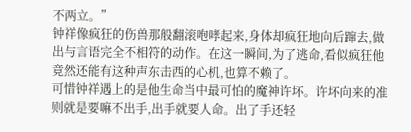不两立。”
钟祥像疯狂的伤兽那般翻滚咆哮起来,身体却疯狂地向后蹿去,做出与言语完全不相符的动作。在这一瞬间,为了逃命,看似疯狂他竟然还能有这种声东击西的心机,也算不赖了。
可惜钟祥遇上的是他生命当中最可怕的魔神许坏。许坏向来的准则就是要嘛不出手,出手就要人命。出了手还轻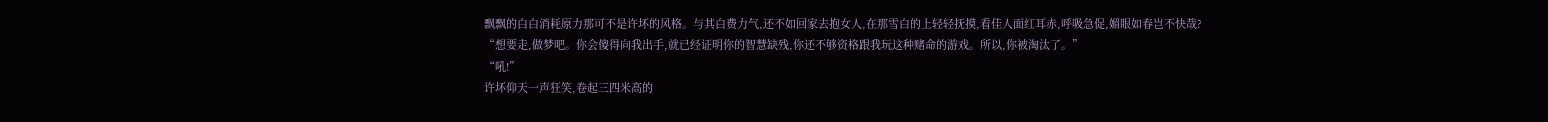飘飘的白白消耗原力那可不是许坏的风格。与其白费力气,还不如回家去抱女人,在那雪白的上轻轻抚摸,看佳人面红耳赤,呼吸急促,媚眼如春岂不快哉?
“想要走,做梦吧。你会傻得向我出手,就已经证明你的智慧缺残,你还不够资格跟我玩这种赌命的游戏。所以,你被淘汰了。”
“吼!”
许坏仰天一声狂笑,卷起三四米高的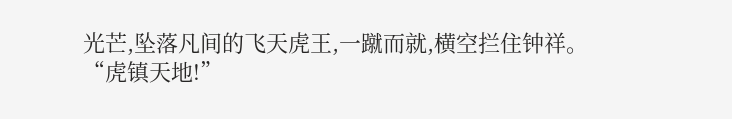光芒,坠落凡间的飞天虎王,一蹴而就,横空拦住钟祥。
“虎镇天地!”